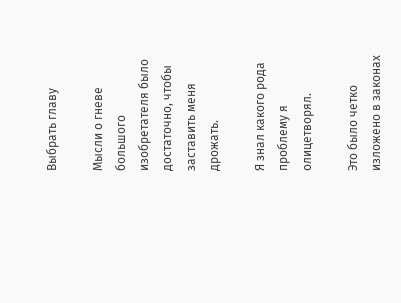Выбрать главу

Мысли о гневе большого изобретателя было достаточно, чтобы заставить меня дрожать.

Я знал какого рода проблему я олицетворял.

Это было четко изложено в законах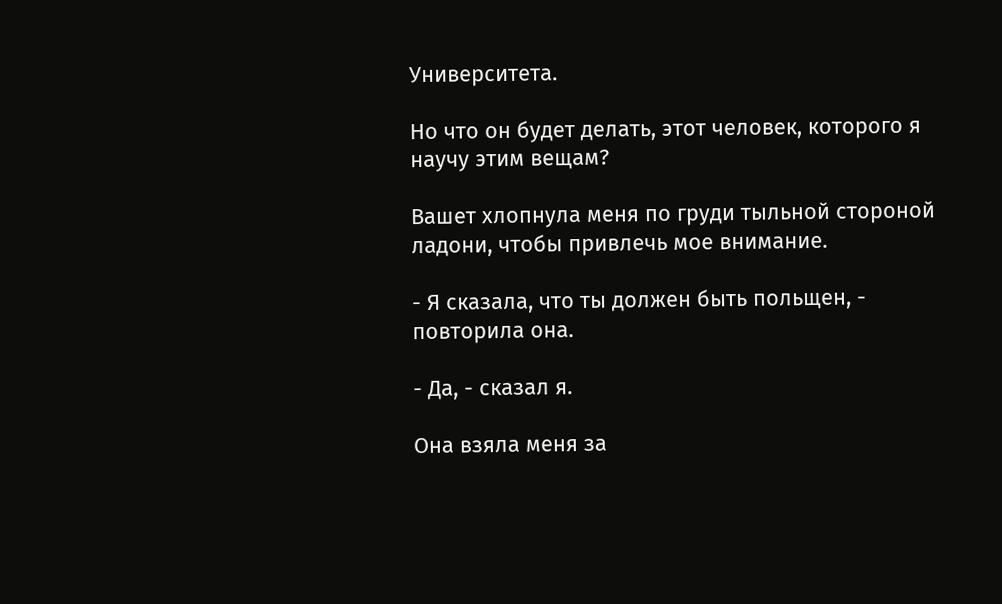Университета.

Но что он будет делать, этот человек, которого я научу этим вещам?

Вашет хлопнула меня по груди тыльной стороной ладони, чтобы привлечь мое внимание.

- Я сказала, что ты должен быть польщен, - повторила она.

- Да, - сказал я.

Она взяла меня за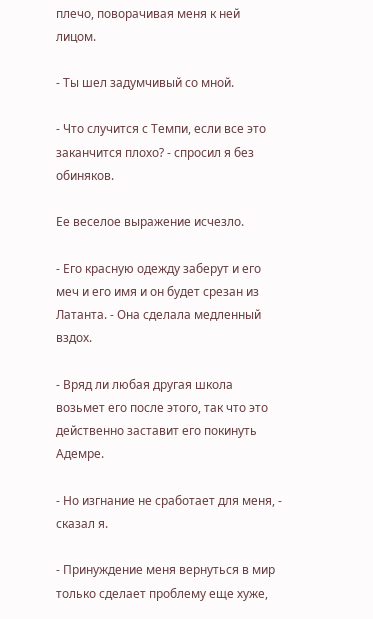плечо, поворачивая меня к ней лицом.

- Ты шел задумчивый со мной.

- Что случится с Темпи, если все это заканчится плохо? - спросил я без обиняков.

Ее веселое выражение исчезло.

- Его красную одежду заберут и его меч и его имя и он будет срезан из Латанта. - Она сделала медленный вздох.

- Вряд ли любая другая школа возьмет его после этого, так что это действенно заставит его покинуть Адемре.

- Но изгнание не сработает для меня, - сказал я.

- Принуждение меня вернуться в мир только сделает проблему еще хуже,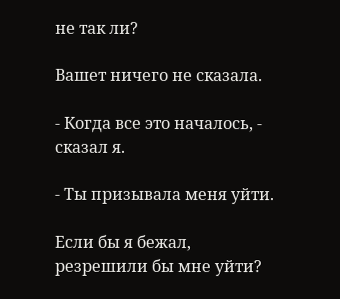не так ли?

Вашет ничего не сказала.

- Когда все это началось, - сказал я.

- Ты призывала меня уйти.

Если бы я бежал, резрешили бы мне уйти?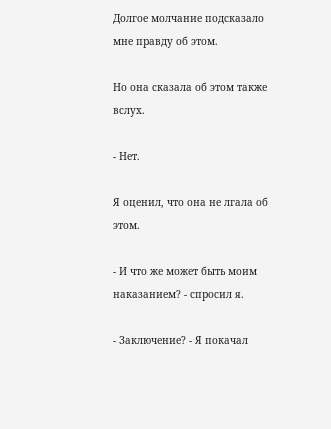Долгое молчание подсказало мне правду об этом.

Но она сказала об этом также вслух.

- Нет.

Я оценил, что она не лгала об этом.

- И что же может быть моим наказанием? - спросил я.

- Заключение? - Я покачал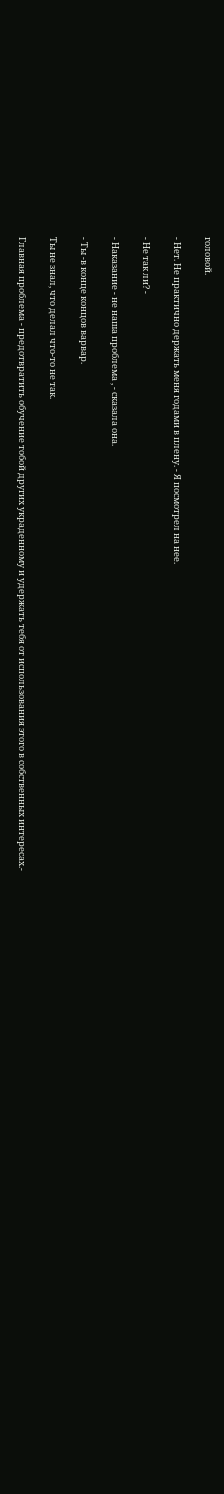головой.

- Нет. Не практично держать меня годами в плену. - Я посмотрел на нее.

- Не так ли? -

- Наказание - не наша проблема , - сказала она.

- Ты -в конце концов варвар.

Ты не знал, что делал что-то не так.

Главная проблема - предотвратить обучение тобой других украденному и удержать тебя от использования этого в собственных интересах.-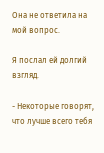Она не ответила на мой вопрос.

Я послал ей долгий взгляд.

- Некоторые говорят, что лучше всего тебя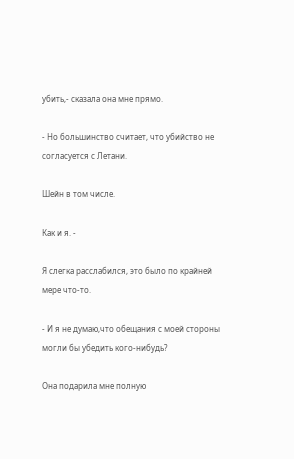убить,- сказала она мне прямо.

- Но большинство считает, что убийство не согласуется с Летани.

Шейн в том числе.

Как и я. -

Я слегка расслабился, это было по крайней мере что-то.

- И я не думаю,что обещания с моей стороны могли бы убедить кого-нибудь?

Она подарила мне полную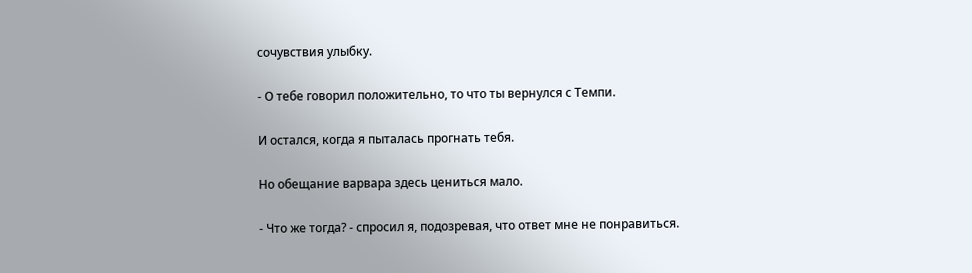сочувствия улыбку.

- О тебе говорил положительно, то что ты вернулся с Темпи.

И остался, когда я пыталась прогнать тебя.

Но обещание варвара здесь цениться мало.

- Что же тогда? - спросил я, подозревая, что ответ мне не понравиться.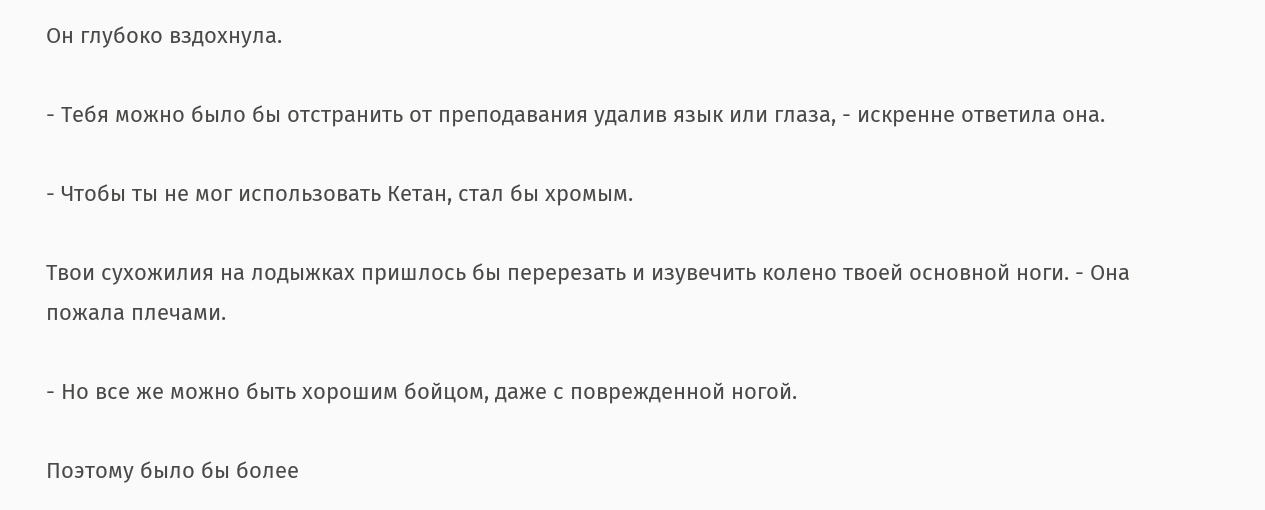Он глубоко вздохнула.

- Тебя можно было бы отстранить от преподавания удалив язык или глаза, - искренне ответила она.

- Чтобы ты не мог использовать Кетан, стал бы хромым.

Твои сухожилия на лодыжках пришлось бы перерезать и изувечить колено твоей основной ноги. - Она пожала плечами.

- Но все же можно быть хорошим бойцом, даже с поврежденной ногой.

Поэтому было бы более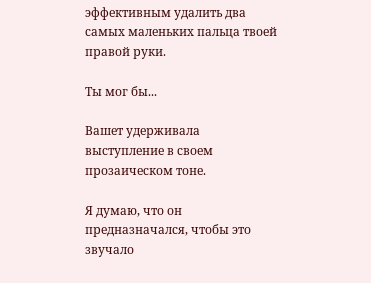эффективным удалить два самых маленьких пальца твоей правой руки.

Ты мог бы...

Вашет удерживала выступление в своем прозаическом тоне.

Я думаю, что он предназначался, чтобы это звучало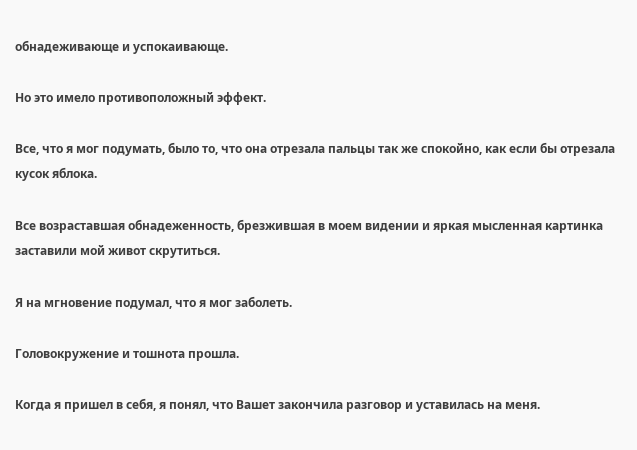обнадеживающе и успокаивающе.

Но это имело противоположный эффект.

Все, что я мог подумать, было то, что она отрезала пальцы так же спокойно, как если бы отрезала кусок яблока.

Все возраставшая обнадеженность, брезжившая в моем видении и яркая мысленная картинка заставили мой живот скрутиться.

Я на мгновение подумал, что я мог заболеть.

Головокружение и тошнота прошла.

Когда я пришел в себя, я понял, что Вашет закончила разговор и уставилась на меня.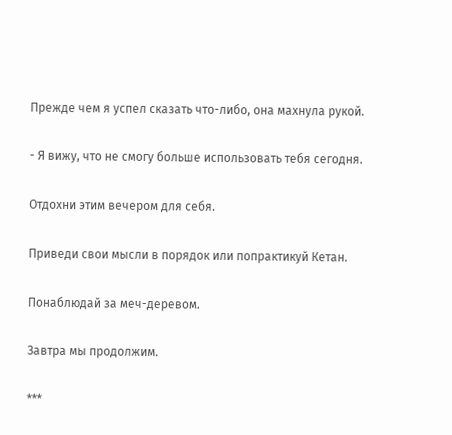Прежде чем я успел сказать что-либо, она махнула рукой.

- Я вижу, что не смогу больше использовать тебя сегодня.

Отдохни этим вечером для себя.

Приведи свои мысли в порядок или попрактикуй Кетан.

Понаблюдай за меч-деревом.

Завтра мы продолжим.

***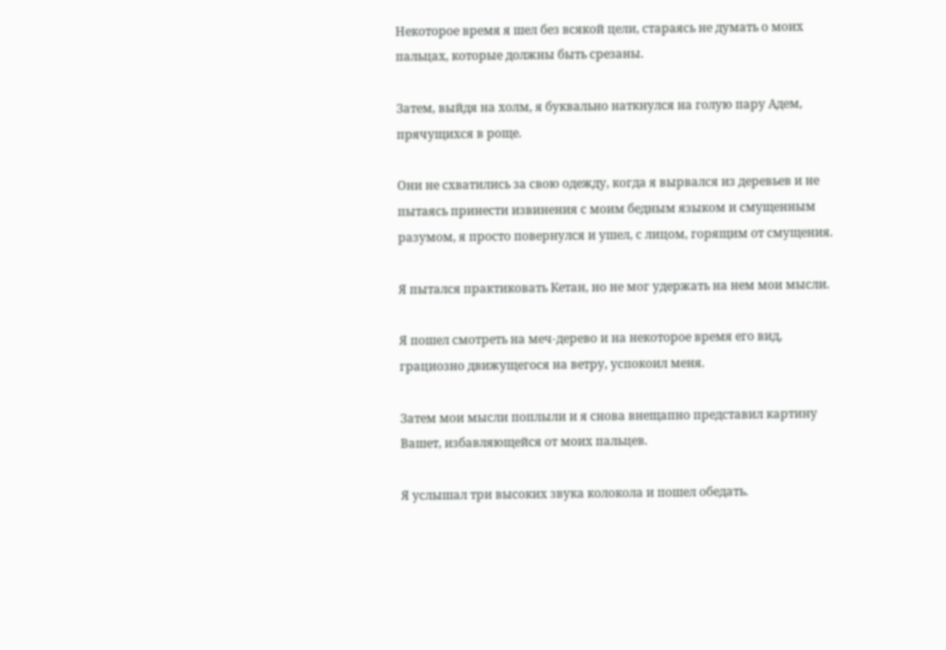Некоторое время я шел без всякой цели, стараясь не думать о моих пальцах, которые должны быть срезаны.

Затем, выйдя на холм, я буквально наткнулся на голую пару Адем, прячущихся в роще.

Они не схватились за свою одежду, когда я вырвался из деревьев и не пытаясь принести извинения с моим бедным языком и смущенным разумом, я просто повернулся и ушел, с лицом, горящим от смущения.

Я пытался практиковать Кетан, но не мог удержать на нем мои мысли.

Я пошел смотреть на меч-дерево и на некоторое время его вид, грациозно движущегося на ветру, успокоил меня.

Затем мои мысли поплыли и я снова внещапно представил картину Вашет, избавляющейся от моих пальцев.

Я услышал три высоких звука колокола и пошел обедать.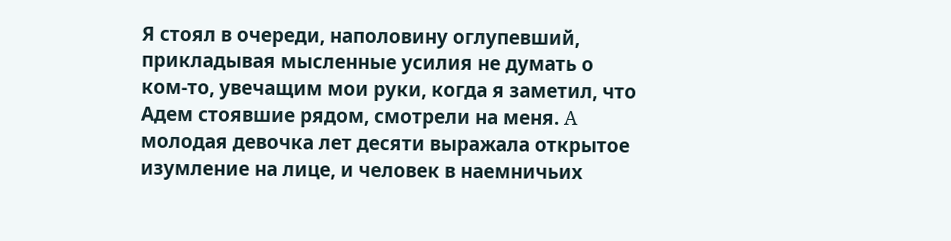Я стоял в очереди, наполовину оглупевший, прикладывая мысленные усилия не думать о ком-то, увечащим мои руки, когда я заметил, что Адем стоявшие рядом, смотрели на меня. A молодая девочка лет десяти выражала открытое изумление на лице, и человек в наемничьих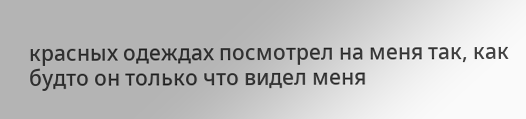красных одеждах посмотрел на меня так, как будто он только что видел меня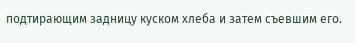подтирающим задницу куском хлеба и затем съевшим его.